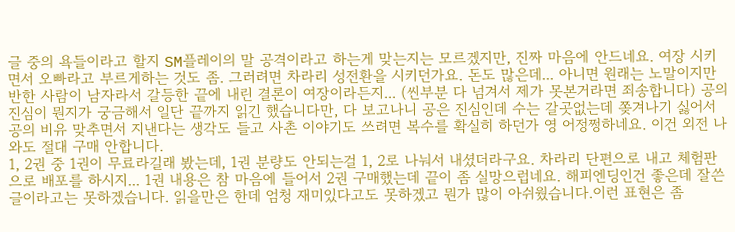글 중의 욕들이라고 할지 SM플레이의 말 공격이라고 하는게 맞는지는 모르겠지만, 진짜 마음에 안드네요. 여장 시키면서 오빠라고 부르게하는 것도 좀. 그러려면 차라리 성전환을 시키던가요. 돈도 많은데... 아니면 원래는 노말이지만 반한 사람이 남자라서 갈등한 끝에 내린 결론이 여장이라든지... (씬부분 다 넘겨서 제가 못본거라면 죄송합니다) 공의 진심이 뭔지가 궁금해서 일단 끝까지 읽긴 했습니다만, 다 보고나니 공은 진심인데 수는 갈곳없는데 쫒겨나기 싫어서 공의 비유 맞추면서 지낸다는 생각도 들고 사촌 이야기도 쓰려면 복수를 확실히 하던가 영 어정쩡하네요. 이건 외전 나와도 절대 구매 안합니다.
1, 2권 중 1권이 무료라길래 봤는데, 1권 분량도 안되는걸 1, 2로 나눠서 내셨더라구요. 차라리 단편으로 내고 체험판으로 배포를 하시지... 1권 내용은 참 마음에 들어서 2권 구매했는데 끝이 좀 실망으럽네요. 해피엔딩인건 좋은데 잘쓴 글이라고는 못하겠습니다. 읽을만은 한데 엄청 재미있다고도 못하겠고 뭔가 많이 아쉬웠습니다.이런 표현은 좀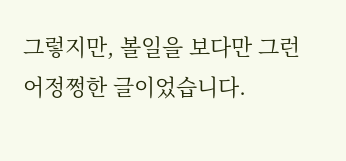그렇지만, 볼일을 보다만 그런 어정쩡한 글이었습니다.